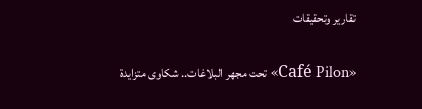تقارير وتحقيقات

«Café Pilon» تحت مجهر البلاغات.. شكاوى متزايدة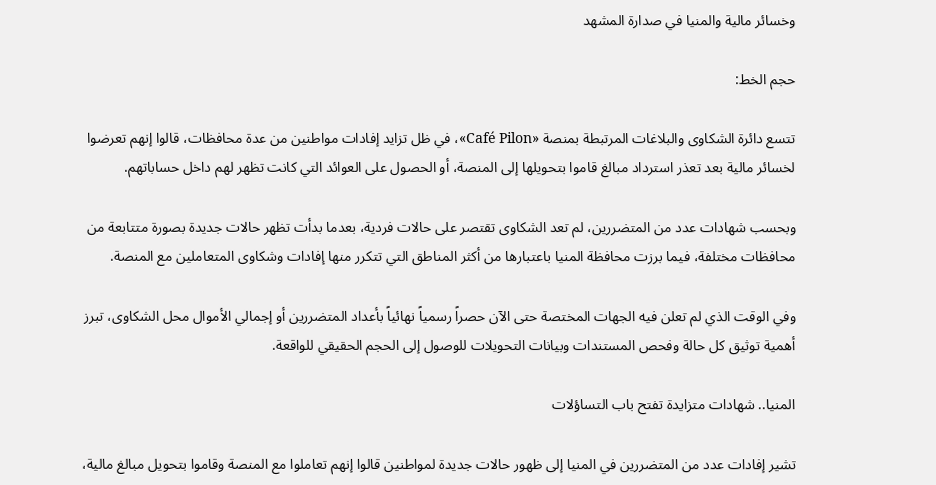وخسائر مالية والمنيا في صدارة المشهد

حجم الخط:

تتسع دائرة الشكاوى والبلاغات المرتبطة بمنصة «Café Pilon»، في ظل تزايد إفادات مواطنين من عدة محافظات، قالوا إنهم تعرضوا لخسائر مالية بعد تعذر استرداد مبالغ قاموا بتحويلها إلى المنصة، أو الحصول على العوائد التي كانت تظهر لهم داخل حساباتهم.

وبحسب شهادات عدد من المتضررين، لم تعد الشكاوى تقتصر على حالات فردية، بعدما بدأت تظهر حالات جديدة بصورة متتابعة من محافظات مختلفة، فيما برزت محافظة المنيا باعتبارها من أكثر المناطق التي تتكرر منها إفادات وشكاوى المتعاملين مع المنصة.

وفي الوقت الذي لم تعلن فيه الجهات المختصة حتى الآن حصراً رسمياً نهائياً بأعداد المتضررين أو إجمالي الأموال محل الشكاوى، تبرز أهمية توثيق كل حالة وفحص المستندات وبيانات التحويلات للوصول إلى الحجم الحقيقي للواقعة.

المنيا.. شهادات متزايدة تفتح باب التساؤلات

تشير إفادات عدد من المتضررين في المنيا إلى ظهور حالات جديدة لمواطنين قالوا إنهم تعاملوا مع المنصة وقاموا بتحويل مبالغ مالية،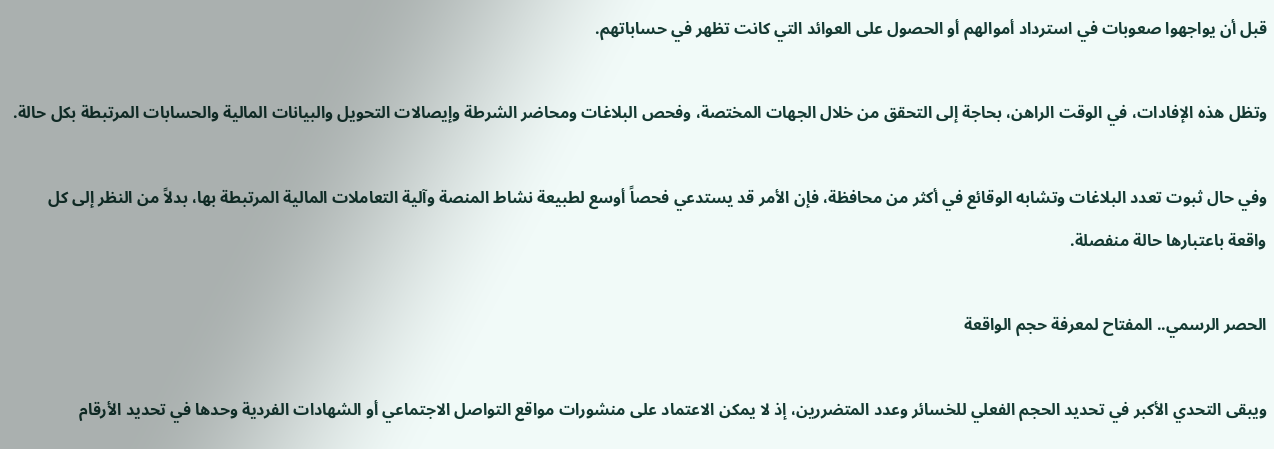قبل أن يواجهوا صعوبات في استرداد أموالهم أو الحصول على العوائد التي كانت تظهر في حساباتهم.

وتظل هذه الإفادات، في الوقت الراهن، بحاجة إلى التحقق من خلال الجهات المختصة، وفحص البلاغات ومحاضر الشرطة وإيصالات التحويل والبيانات المالية والحسابات المرتبطة بكل حالة.

وفي حال ثبوت تعدد البلاغات وتشابه الوقائع في أكثر من محافظة، فإن الأمر قد يستدعي فحصاً أوسع لطبيعة نشاط المنصة وآلية التعاملات المالية المرتبطة بها، بدلاً من النظر إلى كل واقعة باعتبارها حالة منفصلة.

الحصر الرسمي.. المفتاح لمعرفة حجم الواقعة

ويبقى التحدي الأكبر في تحديد الحجم الفعلي للخسائر وعدد المتضررين، إذ لا يمكن الاعتماد على منشورات مواقع التواصل الاجتماعي أو الشهادات الفردية وحدها في تحديد الأرقام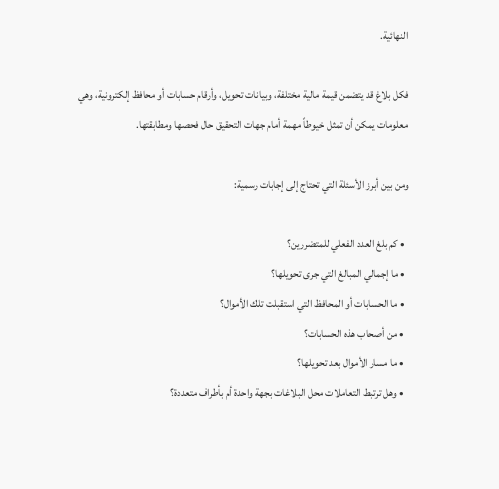النهائية.

فكل بلاغ قد يتضمن قيمة مالية مختلفة، وبيانات تحويل، وأرقام حسابات أو محافظ إلكترونية، وهي معلومات يمكن أن تمثل خيوطاً مهمة أمام جهات التحقيق حال فحصها ومطابقتها.

ومن بين أبرز الأسئلة التي تحتاج إلى إجابات رسمية:

  • كم بلغ العدد الفعلي للمتضررين؟
  • ما إجمالي المبالغ التي جرى تحويلها؟
  • ما الحسابات أو المحافظ التي استقبلت تلك الأموال؟
  • من أصحاب هذه الحسابات؟
  • ما مسار الأموال بعد تحويلها؟
  • وهل ترتبط التعاملات محل البلاغات بجهة واحدة أم بأطراف متعددة؟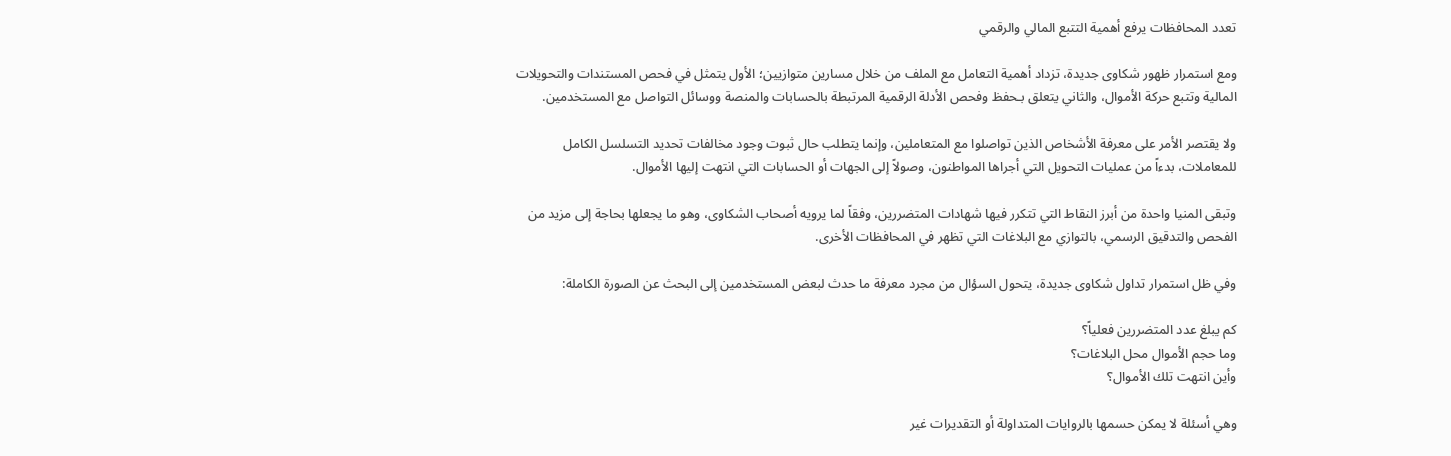تعدد المحافظات يرفع أهمية التتبع المالي والرقمي

ومع استمرار ظهور شكاوى جديدة، تزداد أهمية التعامل مع الملف من خلال مسارين متوازيين؛ الأول يتمثل في فحص المستندات والتحويلات المالية وتتبع حركة الأموال، والثاني يتعلق بـحفظ وفحص الأدلة الرقمية المرتبطة بالحسابات والمنصة ووسائل التواصل مع المستخدمين.

ولا يقتصر الأمر على معرفة الأشخاص الذين تواصلوا مع المتعاملين، وإنما يتطلب حال ثبوت وجود مخالفات تحديد التسلسل الكامل للمعاملات، بدءاً من عمليات التحويل التي أجراها المواطنون، وصولاً إلى الجهات أو الحسابات التي انتهت إليها الأموال.

وتبقى المنيا واحدة من أبرز النقاط التي تتكرر فيها شهادات المتضررين، وفقاً لما يرويه أصحاب الشكاوى، وهو ما يجعلها بحاجة إلى مزيد من الفحص والتدقيق الرسمي، بالتوازي مع البلاغات التي تظهر في المحافظات الأخرى.

وفي ظل استمرار تداول شكاوى جديدة، يتحول السؤال من مجرد معرفة ما حدث لبعض المستخدمين إلى البحث عن الصورة الكاملة:

كم يبلغ عدد المتضررين فعلياً؟
وما حجم الأموال محل البلاغات؟
وأين انتهت تلك الأموال؟

وهي أسئلة لا يمكن حسمها بالروايات المتداولة أو التقديرات غير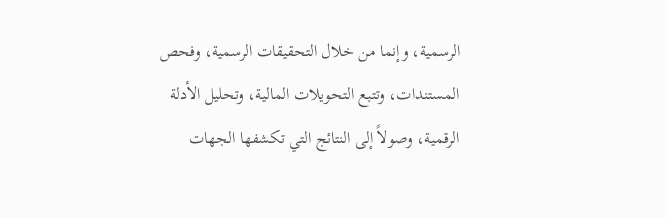الرسمية، وإنما من خلال التحقيقات الرسمية، وفحص المستندات، وتتبع التحويلات المالية، وتحليل الأدلة الرقمية، وصولاً إلى النتائج التي تكشفها الجهات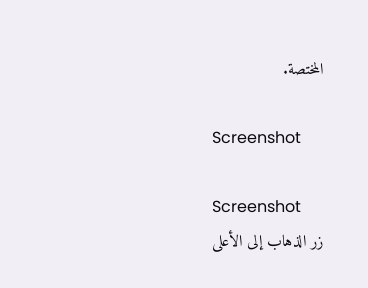المختصة.

Screenshot

Screenshot
زر الذهاب إلى الأعلى